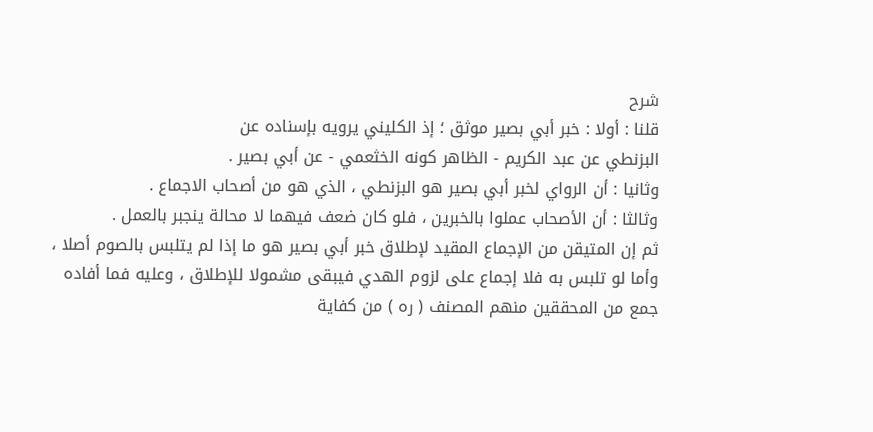شرح
قلنا : أولا : خبر أبي بصير موثق ؛ إذ الكليني يرويه بإسناده عن
البزنطي عن عبد الكريم - الظاهر كونه الخثعمي - عن أبي بصير .
وثانيا : أن الرواي لخبر أبي بصير هو البزنطي ، الذي هو من أصحاب الاجماع .
وثالثا : أن الأصحاب عملوا بالخبرين ، فلو كان ضعف فيهما لا محالة ينجبر بالعمل .
ثم إن المتيقن من الإجماع المقيد لإطلاق خبر أبي بصير هو ما إذا لم يتلبس بالصوم أصلا ، وأما لو تلبس به فلا إجماع على لزوم الهدي فيبقى مشمولا للإطلاق ، وعليه فما أفاده جمع من المحققين منهم المصنف ( ره ) من كفاية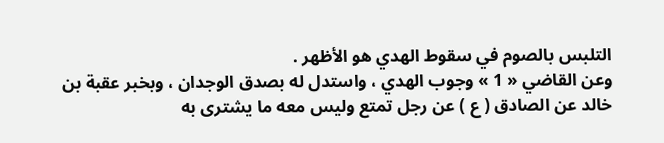التلبس بالصوم في سقوط الهدي هو الأظهر .
وعن القاضي « 1 » وجوب الهدي ، واستدل له بصدق الوجدان ، وبخبر عقبة بن خالد عن الصادق ( ع ) عن رجل تمتع وليس معه ما يشترى به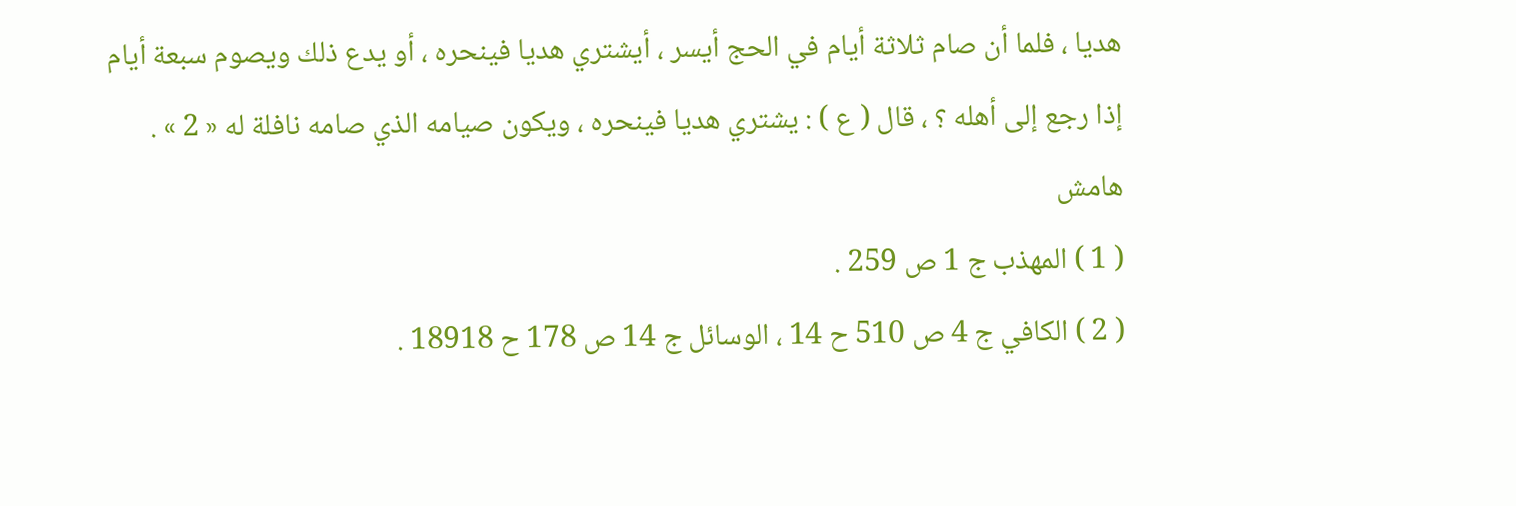هديا ، فلما أن صام ثلاثة أيام في الحج أيسر ، أيشتري هديا فينحره ، أو يدع ذلك ويصوم سبعة أيام إذا رجع إلى أهله ؟ ، قال ( ع ) : يشتري هديا فينحره ، ويكون صيامه الذي صامه نافلة له « 2 » .
هامش
( 1 ) المهذب ج 1 ص 259 .
( 2 ) الكافي ج 4 ص 510 ح 14 ، الوسائل ج 14 ص 178 ح 18918 .